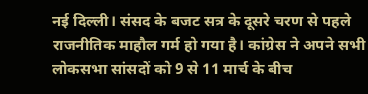नई दिल्ली। संसद के बजट सत्र के दूसरे चरण से पहले राजनीतिक माहौल गर्म हो गया है। कांग्रेस ने अपने सभी लोकसभा सांसदों को 9 से 11 मार्च के बीच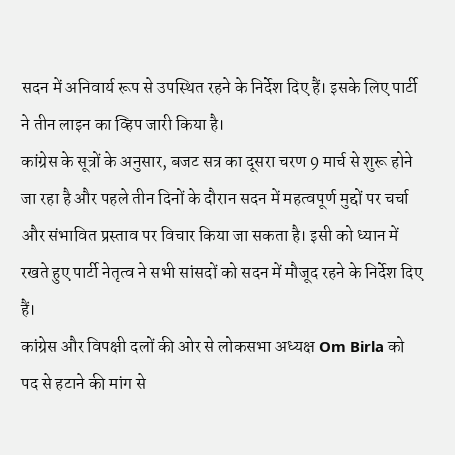सदन में अनिवार्य रूप से उपस्थित रहने के निर्देश दिए हैं। इसके लिए पार्टी ने तीन लाइन का व्हिप जारी किया है।
कांग्रेस के सूत्रों के अनुसार, बजट सत्र का दूसरा चरण 9 मार्च से शुरू होने जा रहा है और पहले तीन दिनों के दौरान सदन में महत्वपूर्ण मुद्दों पर चर्चा और संभावित प्रस्ताव पर विचार किया जा सकता है। इसी को ध्यान में रखते हुए पार्टी नेतृत्व ने सभी सांसदों को सदन में मौजूद रहने के निर्देश दिए हैं।
कांग्रेस और विपक्षी दलों की ओर से लोकसभा अध्यक्ष Om Birla को पद से हटाने की मांग से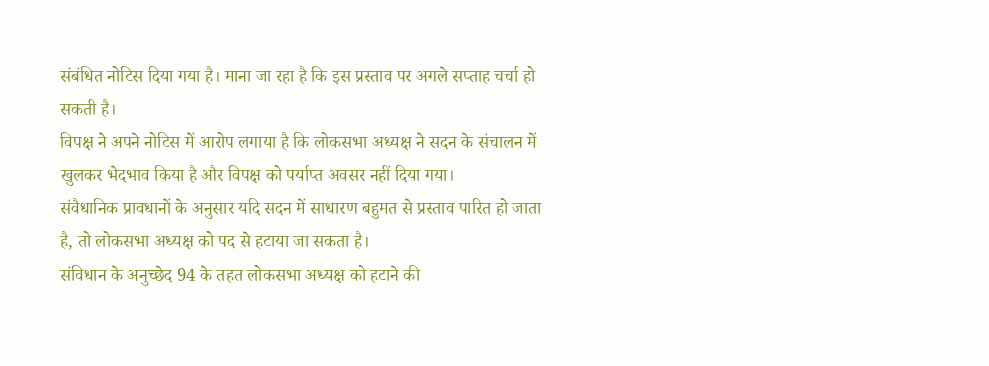संबंधित नोटिस दिया गया है। माना जा रहा है कि इस प्रस्ताव पर अगले सप्ताह चर्चा हो सकती है।
विपक्ष ने अपने नोटिस में आरोप लगाया है कि लोकसभा अध्यक्ष ने सदन के संचालन में खुलकर भेदभाव किया है और विपक्ष को पर्याप्त अवसर नहीं दिया गया।
संवैधानिक प्रावधानों के अनुसार यदि सदन में साधारण बहुमत से प्रस्ताव पारित हो जाता है, तो लोकसभा अध्यक्ष को पद से हटाया जा सकता है।
संविधान के अनुच्छेद 94 के तहत लोकसभा अध्यक्ष को हटाने की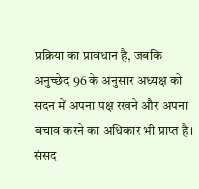प्रक्रिया का प्रावधान है, जबकि अनुच्छेद 96 के अनुसार अध्यक्ष को सदन में अपना पक्ष रखने और अपना बचाव करने का अधिकार भी प्राप्त है।
संसद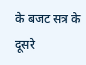के बजट सत्र के दूसरे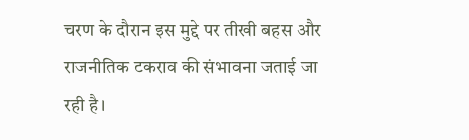चरण के दौरान इस मुद्दे पर तीखी बहस और राजनीतिक टकराव की संभावना जताई जा रही है।